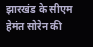झारखंड के सीएम हेमंत सोरेन की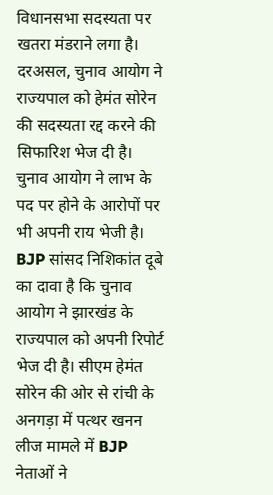विधानसभा सदस्यता पर खतरा मंडराने लगा है। दरअसल, चुनाव आयोग ने राज्यपाल को हेमंत सोरेन की सदस्यता रद्द करने की सिफारिश भेज दी है। चुनाव आयोग ने लाभ के पद पर होने के आरोपों पर भी अपनी राय भेजी है। BJP सांसद निशिकांत दूबे का दावा है कि चुनाव आयोग ने झारखंड के राज्यपाल को अपनी रिपोर्ट भेज दी है। सीएम हेमंत सोरेन की ओर से रांची के अनगड़ा में पत्थर खनन लीज मामले में BJP नेताओं ने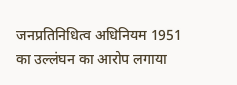जनप्रतिनिधित्व अधिनियम 1951 का उल्लंघन का आरोप लगाया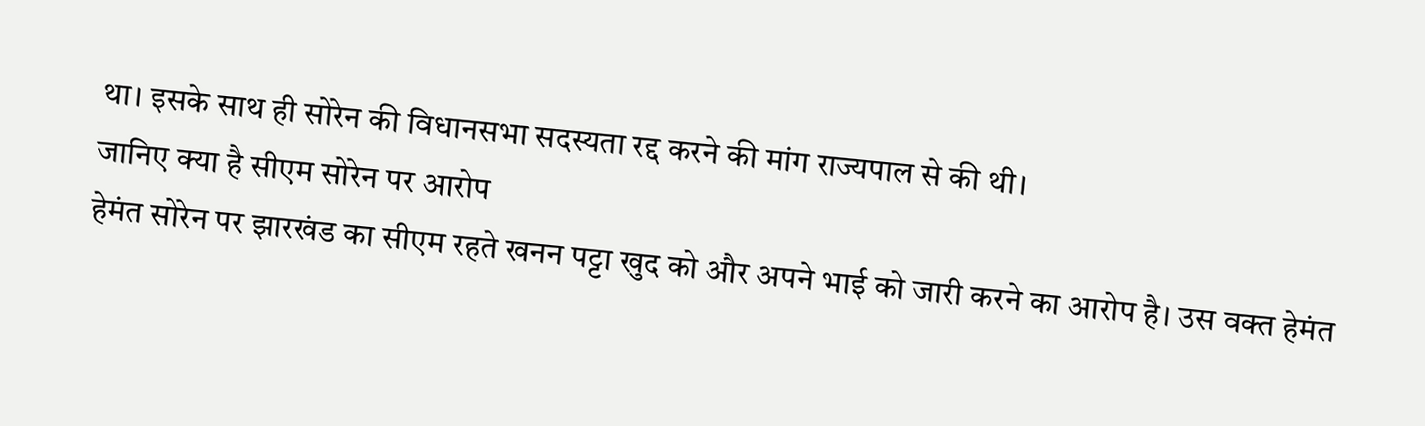था। इसके साथ ही सोरेन की विधानसभा सदस्यता रद्द करने की मांग राज्यपाल से की थी।
जानिए क्या है सीएम सोरेन पर आरोप
हेमंत सोरेन पर झारखंड का सीएम रहते खनन पट्टा खुद को और अपने भाई को जारी करने का आरोप है। उस वक्त हेमंत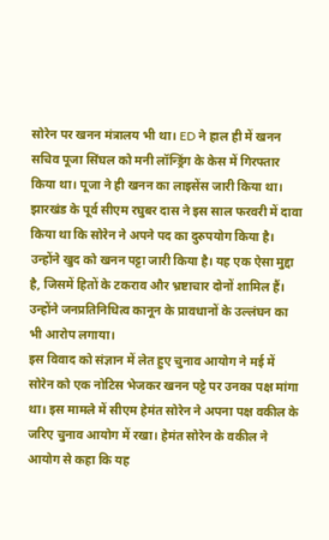सोरेन पर खनन मंत्रालय भी था। ED ने हाल ही में खनन सचिव पूजा सिंघल को मनी लॉन्ड्रिंग के केस में गिरफ्तार किया था। पूजा ने ही खनन का लाइसेंस जारी किया था। झारखंड के पूर्व सीएम रघुबर दास ने इस साल फरवरी में दावा किया था कि सोरेन ने अपने पद का दुरुपयोग किया है। उन्होंने खुद को खनन पट्टा जारी किया है। यह एक ऐसा मुद्दा है, जिसमें हितों के टकराव और भ्रष्टाचार दोनों शामिल हैं। उन्होंने जनप्रतिनिधित्व कानून के प्रावधानों के उल्लंघन का भी आरोप लगाया।
इस विवाद को संज्ञान में लेत हुए चुनाव आयोग ने मई में सोरेन को एक नोटिस भेजकर खनन पट्टे पर उनका पक्ष मांगा था। इस मामले में सीएम हेमंत सोरेन ने अपना पक्ष वकील के जरिए चुनाव आयोग में रखा। हेमंत सोरेन के वकील ने आयोग से कहा कि यह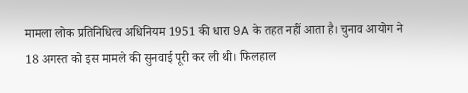मामला लोक प्रतिनिधित्व अधिनियम 1951 की धारा 9A के तहत नहीं आता है। चुनाव आयोग ने 18 अगस्त को इस मामले की सुनवाई पूरी कर ली थी। फिलहाल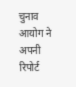चुनाव आयोग ने अपनी रिपोर्ट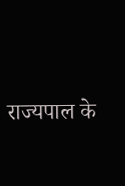राज्यपाल के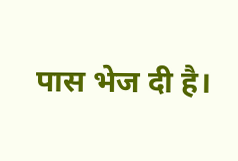पास भेज दी है।